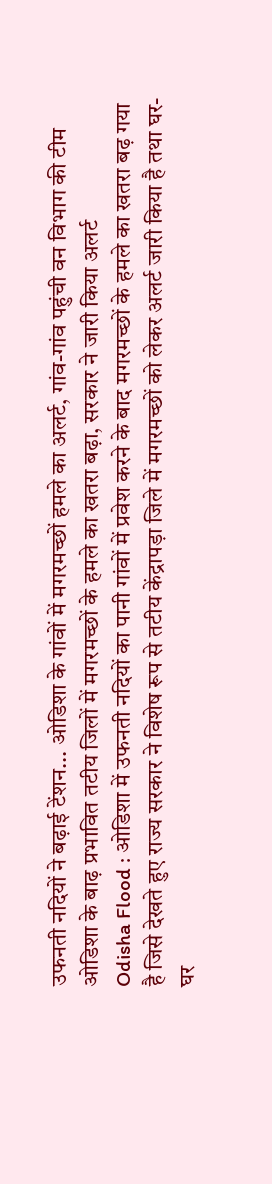उफनती नदियों ने बढ़ाई टेंशन... ओडिशा के गांवों में मगरमच्छों हमले का अलर्ट, गांव-गांव पहुंची वन विभाग की टीम
ओडिशा के बाढ़ प्रभावित तटीय जिलों में मगरमच्छों के हमले का खतरा बढ़ा, सरकार ने जारी किया अलर्ट
Odisha Flood : ओडिशा में उफनती नदियों का पानी गांवों में प्रवेश करने के बाद मगरमच्छों के हमले का खतरा बढ़ गया है जिसे देखते हुए राज्य सरकार ने विशेष रूप से तटीय केंद्रापड़ा जिले में मगरमच्छों को लेकर अलर्ट जारी किया है तथा घर-घर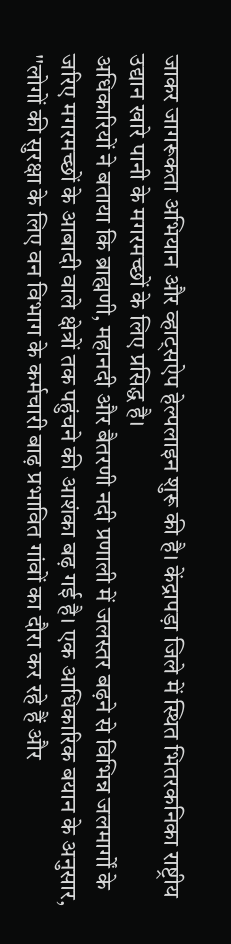जाकर जागरूकता अभियान और व्हाट्सऐप हेल्पलाइन शुरू की है। केंद्रापड़ा जिले में स्थित भितरकनिका राष्ट्रीय उद्यान खारे पानी के मगरमच्छों के लिए प्रसिद्ध है।
अधिकारियों ने बताया कि ब्राह्मणी, महानदी और बैतरणी नदी प्रणाली में जलस्तर बढ़ने से विभिन्न जलमार्गों के जरिए मगरमच्छों के आबादी वाले क्षेत्रों तक पहुंचने की आशंका बढ़ गई है। एक आधिकारिक बयान के अनुसार, ''लोगों की सुरक्षा के लिए वन विभाग के कर्मचारी बाढ़ प्रभावित गांवों का दौरा कर रहे हैं और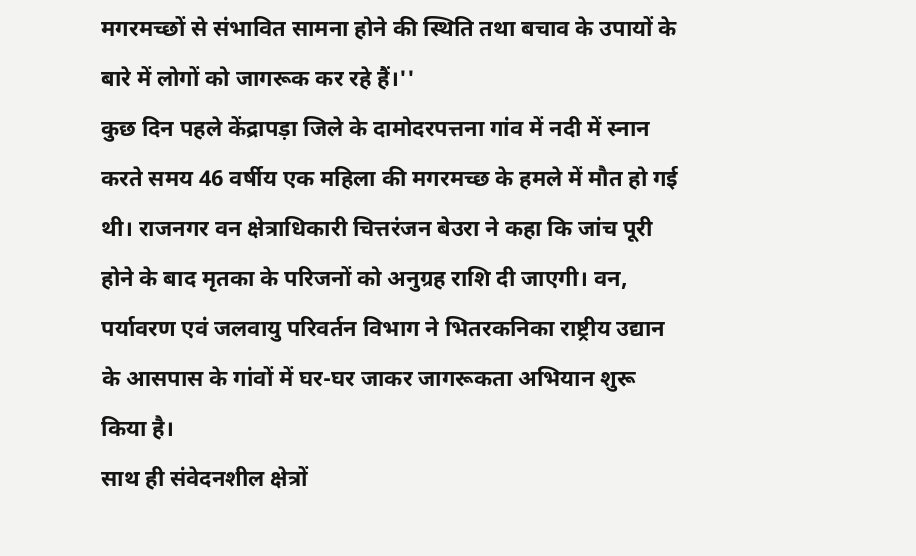मगरमच्छों से संभावित सामना होने की स्थिति तथा बचाव के उपायों के बारे में लोगों को जागरूक कर रहे हैं।''
कुछ दिन पहले केंद्रापड़ा जिले के दामोदरपत्तना गांव में नदी में स्नान करते समय 46 वर्षीय एक महिला की मगरमच्छ के हमले में मौत हो गई थी। राजनगर वन क्षेत्राधिकारी चित्तरंजन बेउरा ने कहा कि जांच पूरी होने के बाद मृतका के परिजनों को अनुग्रह राशि दी जाएगी। वन, पर्यावरण एवं जलवायु परिवर्तन विभाग ने भितरकनिका राष्ट्रीय उद्यान के आसपास के गांवों में घर-घर जाकर जागरूकता अभियान शुरू किया है।
साथ ही संवेदनशील क्षेत्रों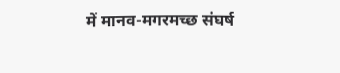में मानव-मगरमच्छ संघर्ष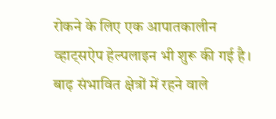रोकने के लिए एक आपातकालीन व्हाट्सऐप हेल्पलाइन भी शुरू की गई है। बाढ़ संभावित क्षेत्रों में रहने वाले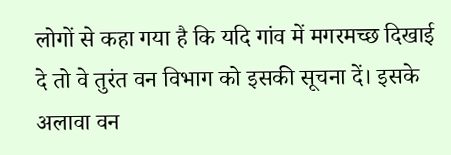लोगों से कहा गया है कि यदि गांव में मगरमच्छ दिखाई दे तो वे तुरंत वन विभाग को इसकी सूचना दें। इसके अलावा वन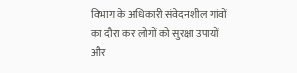विभाग के अधिकारी संवेदनशील गांवों का दौरा कर लोगों को सुरक्षा उपायों और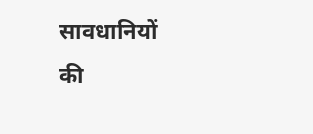सावधानियों की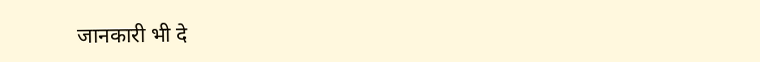जानकारी भी दे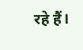रहे हैं।